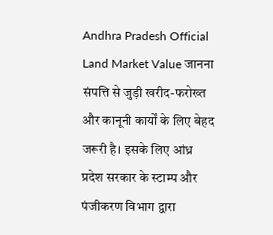Andhra Pradesh Official Land Market Value जानना संपत्ति से जुड़ी खरीद-फरोख्त और कानूनी कार्यों के लिए बेहद जरूरी है। इसके लिए आंध्र प्रदेश सरकार के स्टाम्प और पंजीकरण विभाग द्वारा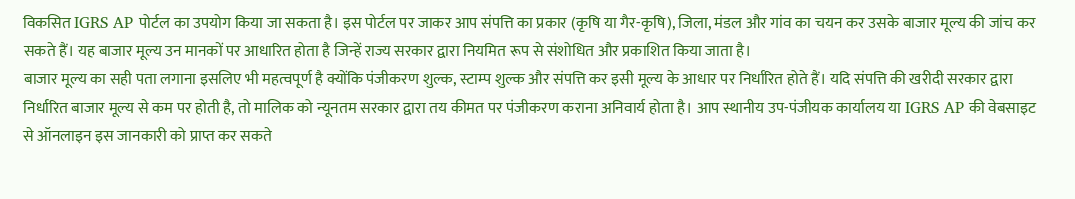विकसित IGRS AP पोर्टल का उपयोग किया जा सकता है। इस पोर्टल पर जाकर आप संपत्ति का प्रकार (कृषि या गैर-कृषि), जिला, मंडल और गांव का चयन कर उसके बाजार मूल्य की जांच कर सकते हैं। यह बाजार मूल्य उन मानकों पर आधारित होता है जिन्हें राज्य सरकार द्वारा नियमित रूप से संशोधित और प्रकाशित किया जाता है।
बाजार मूल्य का सही पता लगाना इसलिए भी महत्वपूर्ण है क्योंकि पंजीकरण शुल्क, स्टाम्प शुल्क और संपत्ति कर इसी मूल्य के आधार पर निर्धारित होते हैं। यदि संपत्ति की खरीदी सरकार द्वारा निर्धारित बाजार मूल्य से कम पर होती है, तो मालिक को न्यूनतम सरकार द्वारा तय कीमत पर पंजीकरण कराना अनिवार्य होता है। आप स्थानीय उप-पंजीयक कार्यालय या IGRS AP की वेबसाइट से ऑनलाइन इस जानकारी को प्राप्त कर सकते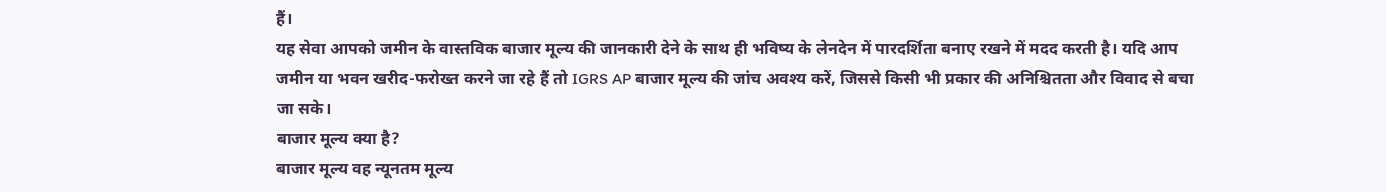हैं।
यह सेवा आपको जमीन के वास्तविक बाजार मूल्य की जानकारी देने के साथ ही भविष्य के लेनदेन में पारदर्शिता बनाए रखने में मदद करती है। यदि आप जमीन या भवन खरीद-फरोख्त करने जा रहे हैं तो IGRS AP बाजार मूल्य की जांच अवश्य करें, जिससे किसी भी प्रकार की अनिश्चितता और विवाद से बचा जा सके।
बाजार मूल्य क्या है?
बाजार मूल्य वह न्यूनतम मूल्य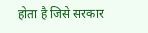होता है जिसे सरकार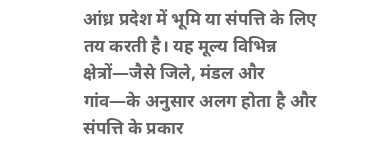आंध्र प्रदेश में भूमि या संपत्ति के लिए तय करती है। यह मूल्य विभिन्न क्षेत्रों—जैसे जिले, मंडल और गांव—के अनुसार अलग होता है और संपत्ति के प्रकार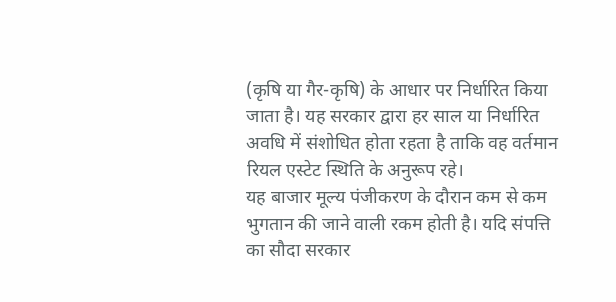(कृषि या गैर-कृषि) के आधार पर निर्धारित किया जाता है। यह सरकार द्वारा हर साल या निर्धारित अवधि में संशोधित होता रहता है ताकि वह वर्तमान रियल एस्टेट स्थिति के अनुरूप रहे।
यह बाजार मूल्य पंजीकरण के दौरान कम से कम भुगतान की जाने वाली रकम होती है। यदि संपत्ति का सौदा सरकार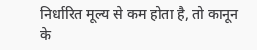निर्धारित मूल्य से कम होता है, तो कानून के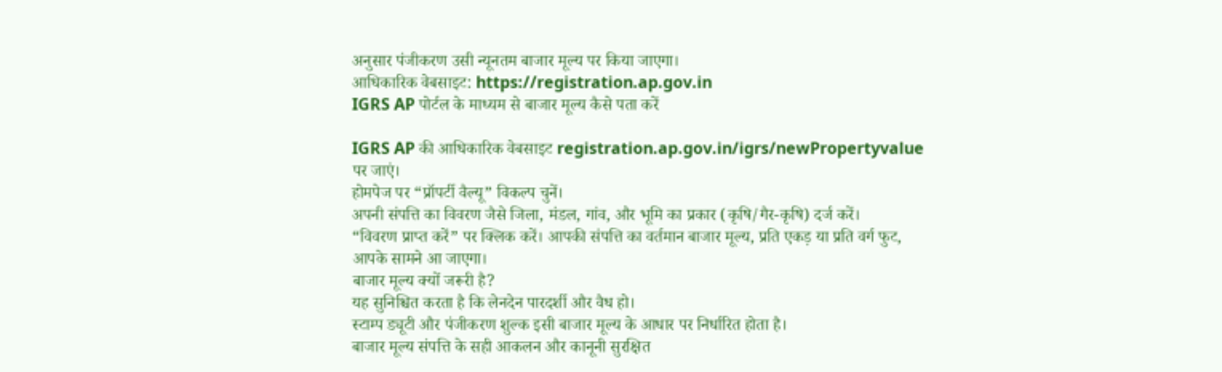अनुसार पंजीकरण उसी न्यूनतम बाजार मूल्य पर किया जाएगा।
आधिकारिक वेबसाइट: https://registration.ap.gov.in
IGRS AP पोर्टल के माध्यम से बाजार मूल्य कैसे पता करें

IGRS AP की आधिकारिक वेबसाइट registration.ap.gov.in/igrs/newPropertyvalue पर जाएं।
होमपेज पर “प्रॉपर्टी वैल्यू” विकल्प चुनें।
अपनी संपत्ति का विवरण जैसे जिला, मंडल, गांव, और भूमि का प्रकार (कृषि/गैर-कृषि) दर्ज करें।
“विवरण प्राप्त करें” पर क्लिक करें। आपकी संपत्ति का वर्तमान बाजार मूल्य, प्रति एकड़ या प्रति वर्ग फुट, आपके सामने आ जाएगा।
बाजार मूल्य क्यों जरूरी है?
यह सुनिश्चित करता है कि लेनदेन पारदर्शी और वैध हो।
स्टाम्प ड्यूटी और पंजीकरण शुल्क इसी बाजार मूल्य के आधार पर निर्धारित होता है।
बाजार मूल्य संपत्ति के सही आकलन और कानूनी सुरक्षित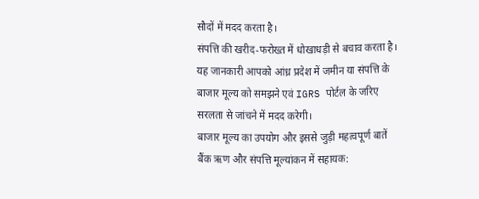सौदों में मदद करता है।
संपत्ति की खरीद-फरोख्त में धोखाधड़ी से बचाव करता है।
यह जानकारी आपको आंध्र प्रदेश में जमीन या संपत्ति के बाजार मूल्य को समझने एवं IGRS पोर्टल के जरिए सरलता से जांचने में मदद करेगी।
बाजार मूल्य का उपयोग और इससे जुड़ी महत्वपूर्ण बातें
बैंक ऋण और संपत्ति मूल्यांकन में सहायक: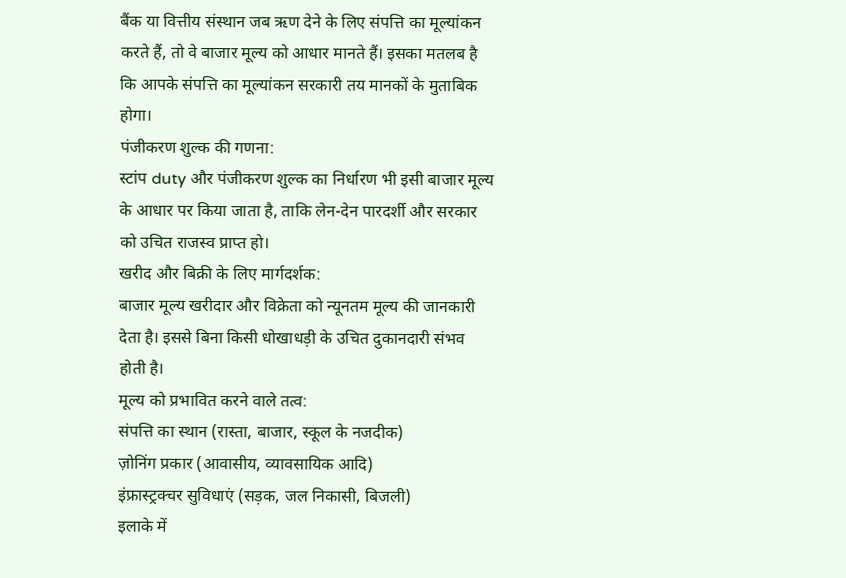बैंक या वित्तीय संस्थान जब ऋण देने के लिए संपत्ति का मूल्यांकन करते हैं, तो वे बाजार मूल्य को आधार मानते हैं। इसका मतलब है कि आपके संपत्ति का मूल्यांकन सरकारी तय मानकों के मुताबिक होगा।
पंजीकरण शुल्क की गणना:
स्टांप duty और पंजीकरण शुल्क का निर्धारण भी इसी बाजार मूल्य के आधार पर किया जाता है, ताकि लेन-देन पारदर्शी और सरकार को उचित राजस्व प्राप्त हो।
खरीद और बिक्री के लिए मार्गदर्शक:
बाजार मूल्य खरीदार और विक्रेता को न्यूनतम मूल्य की जानकारी देता है। इससे बिना किसी धोखाधड़ी के उचित दुकानदारी संभव होती है।
मूल्य को प्रभावित करने वाले तत्व:
संपत्ति का स्थान (रास्ता, बाजार, स्कूल के नजदीक)
ज़ोनिंग प्रकार (आवासीय, व्यावसायिक आदि)
इंफ्रास्ट्रक्चर सुविधाएं (सड़क, जल निकासी, बिजली)
इलाके में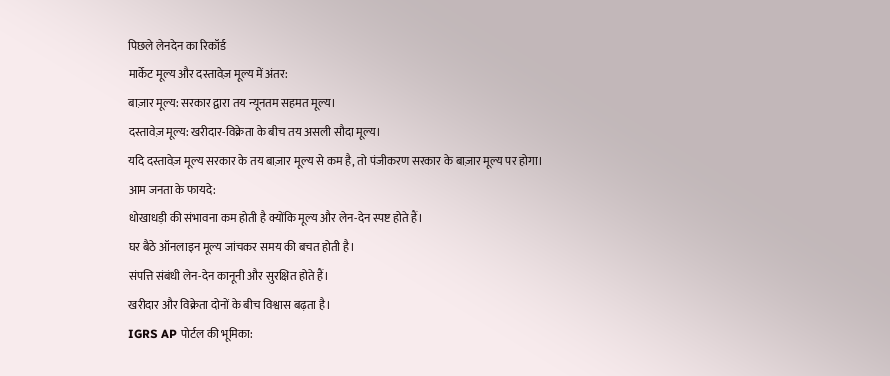पिछले लेनदेन का रिकॉर्ड
मार्केट मूल्य और दस्तावेज़ मूल्य में अंतर:
बाज़ार मूल्य: सरकार द्वारा तय न्यूनतम सहमत मूल्य।
दस्तावेज़ मूल्य: खरीदार-विक्रेता के बीच तय असली सौदा मूल्य।
यदि दस्तावेज़ मूल्य सरकार के तय बाज़ार मूल्य से कम है, तो पंजीकरण सरकार के बाज़ार मूल्य पर होगा।
आम जनता के फायदे:
धोखाधड़ी की संभावना कम होती है क्योंकि मूल्य और लेन-देन स्पष्ट होते हैं।
घर बैठे ऑनलाइन मूल्य जांचकर समय की बचत होती है।
संपत्ति संबंधी लेन-देन कानूनी और सुरक्षित होते हैं।
खरीदार और विक्रेता दोनों के बीच विश्वास बढ़ता है।
IGRS AP पोर्टल की भूमिका: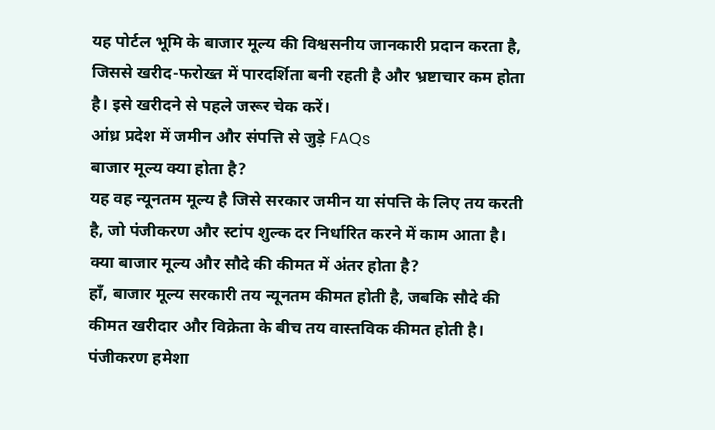यह पोर्टल भूमि के बाजार मूल्य की विश्वसनीय जानकारी प्रदान करता है, जिससे खरीद-फरोख्त में पारदर्शिता बनी रहती है और भ्रष्टाचार कम होता है। इसे खरीदने से पहले जरूर चेक करें।
आंध्र प्रदेश में जमीन और संपत्ति से जुड़े FAQs
बाजार मूल्य क्या होता है?
यह वह न्यूनतम मूल्य है जिसे सरकार जमीन या संपत्ति के लिए तय करती है, जो पंजीकरण और स्टांप शुल्क दर निर्धारित करने में काम आता है।
क्या बाजार मूल्य और सौदे की कीमत में अंतर होता है?
हाँ, बाजार मूल्य सरकारी तय न्यूनतम कीमत होती है, जबकि सौदे की कीमत खरीदार और विक्रेता के बीच तय वास्तविक कीमत होती है। पंजीकरण हमेशा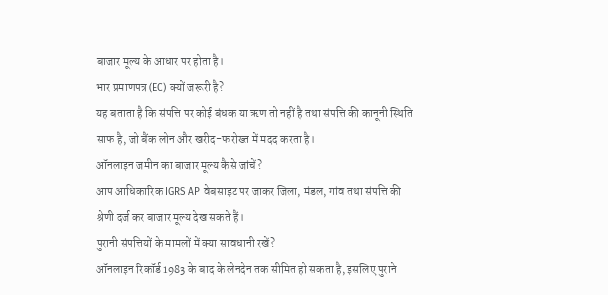बाजार मूल्य के आधार पर होता है।
भार प्रमाणपत्र (EC) क्यों जरूरी है?
यह बताता है कि संपत्ति पर कोई बंधक या ऋण तो नहीं है तथा संपत्ति की कानूनी स्थिति साफ है, जो बैंक लोन और खरीद-फरोख्त में मदद करता है।
ऑनलाइन जमीन का बाजार मूल्य कैसे जांचें?
आप आधिकारिक IGRS AP वेबसाइट पर जाकर जिला, मंडल, गांव तथा संपत्ति की श्रेणी दर्ज कर बाजार मूल्य देख सकते हैं।
पुरानी संपत्तियों के मामलों में क्या सावधानी रखें?
ऑनलाइन रिकॉर्ड 1983 के बाद के लेनदेन तक सीमित हो सकता है, इसलिए पुराने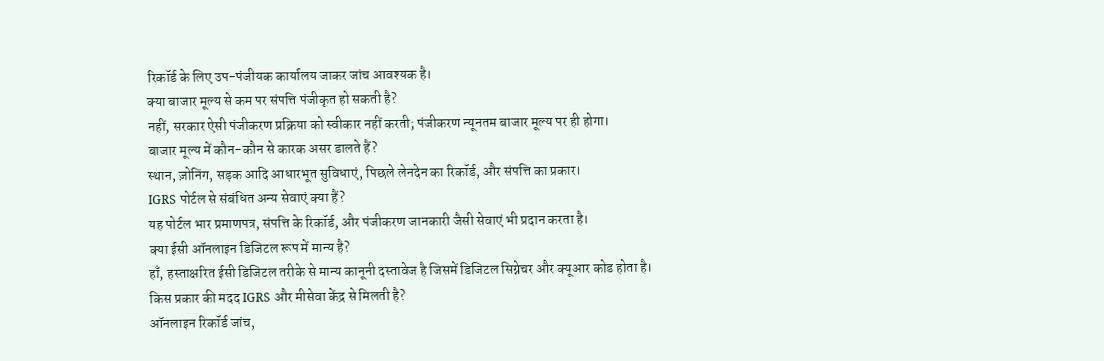रिकॉर्ड के लिए उप-पंजीयक कार्यालय जाकर जांच आवश्यक है।
क्या बाजार मूल्य से कम पर संपत्ति पंजीकृत हो सकती है?
नहीं, सरकार ऐसी पंजीकरण प्रक्रिया को स्वीकार नहीं करती; पंजीकरण न्यूनतम बाजार मूल्य पर ही होगा।
बाजार मूल्य में कौन-कौन से कारक असर डालते हैं?
स्थान, ज़ोनिंग, सड़क आदि आधारभूत सुविधाएं, पिछले लेनदेन का रिकॉर्ड, और संपत्ति का प्रकार।
IGRS पोर्टल से संबंधित अन्य सेवाएं क्या हैं?
यह पोर्टल भार प्रमाणपत्र, संपत्ति के रिकॉर्ड, और पंजीकरण जानकारी जैसी सेवाएं भी प्रदान करता है।
क्या ईसी ऑनलाइन डिजिटल रूप में मान्य है?
हाँ, हस्ताक्षरित ईसी डिजिटल तरीके से मान्य कानूनी दस्तावेज है जिसमें डिजिटल सिग्नेचर और क्यूआर कोड होता है।
किस प्रकार की मदद IGRS और मीसेवा केंद्र से मिलती है?
ऑनलाइन रिकॉर्ड जांच,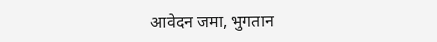आवेदन जमा, भुगतान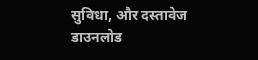सुविधा, और दस्तावेज डाउनलोड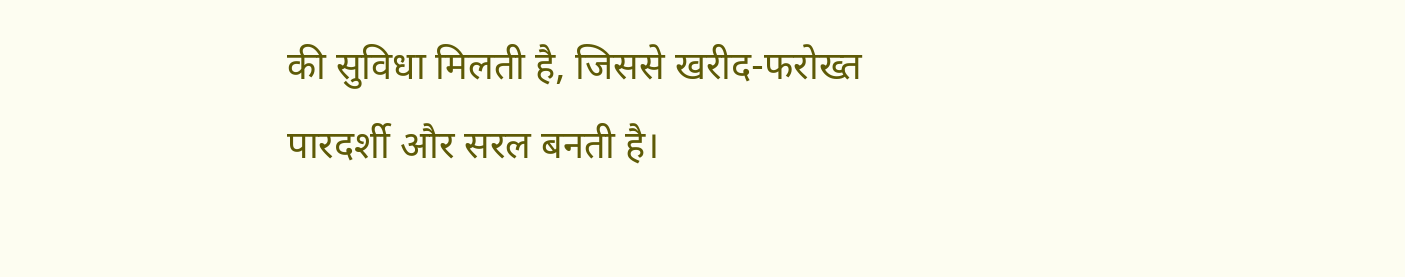की सुविधा मिलती है, जिससे खरीद-फरोख्त पारदर्शी और सरल बनती है।